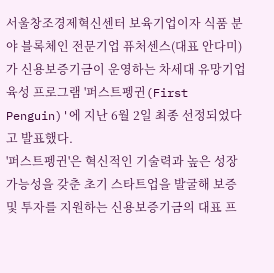서울창조경제혁신센터 보육기업이자 식품 분야 블록체인 전문기업 퓨처센스(대표 안다미)가 신용보증기금이 운영하는 차세대 유망기업 육성 프로그램 '퍼스트펭귄(First Penguin)'에 지난 6월 2일 최종 선정되었다고 발표했다.
'퍼스트펭귄'은 혁신적인 기술력과 높은 성장 가능성을 갖춘 초기 스타트업을 발굴해 보증 및 투자를 지원하는 신용보증기금의 대표 프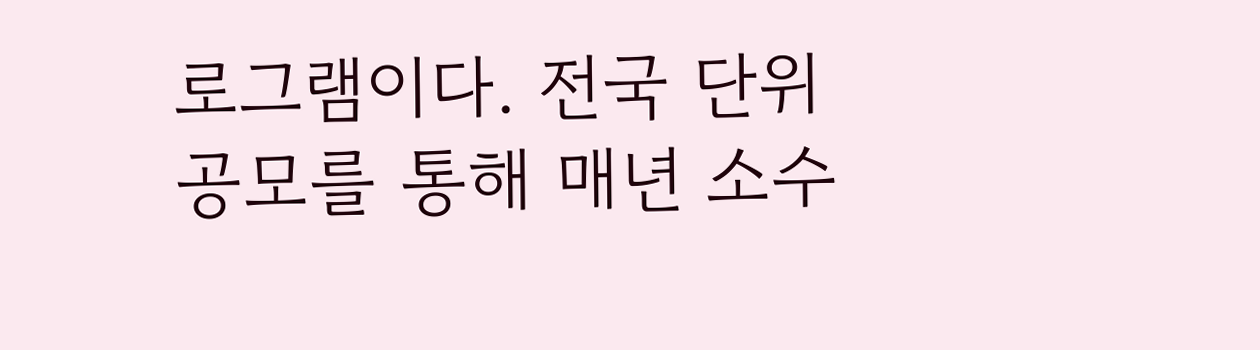로그램이다. 전국 단위 공모를 통해 매년 소수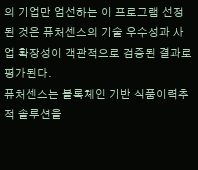의 기업만 엄선하는 이 프로그램 선정된 것은 퓨처센스의 기술 우수성과 사업 확장성이 객관적으로 검증된 결과로 평가된다.
퓨처센스는 블록체인 기반 식품이력추적 솔루션을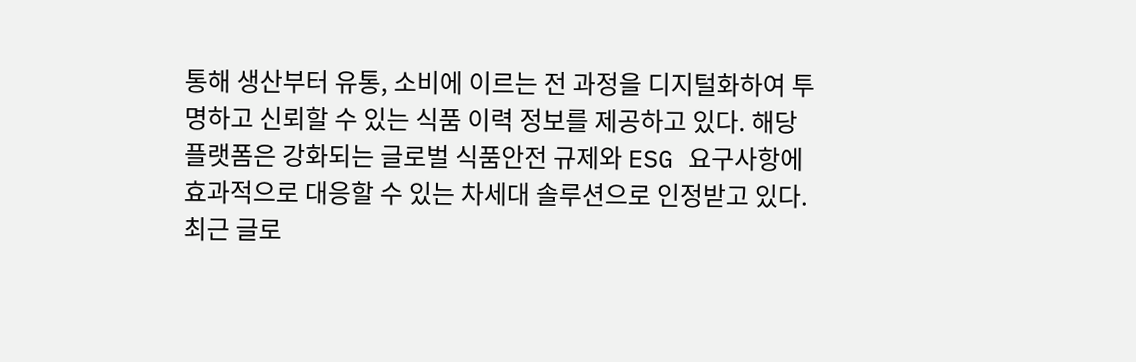통해 생산부터 유통, 소비에 이르는 전 과정을 디지털화하여 투명하고 신뢰할 수 있는 식품 이력 정보를 제공하고 있다. 해당 플랫폼은 강화되는 글로벌 식품안전 규제와 ESG 요구사항에 효과적으로 대응할 수 있는 차세대 솔루션으로 인정받고 있다.
최근 글로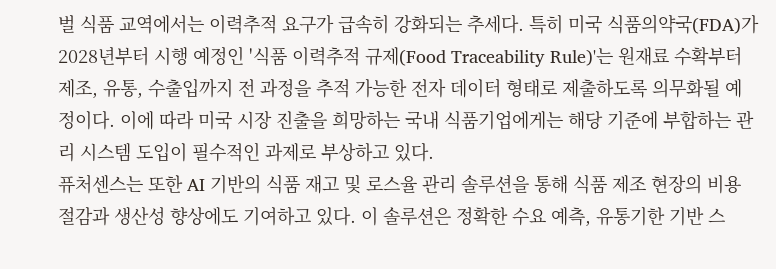벌 식품 교역에서는 이력추적 요구가 급속히 강화되는 추세다. 특히 미국 식품의약국(FDA)가 2028년부터 시행 예정인 '식품 이력추적 규제(Food Traceability Rule)'는 원재료 수확부터 제조, 유통, 수출입까지 전 과정을 추적 가능한 전자 데이터 형태로 제출하도록 의무화될 예정이다. 이에 따라 미국 시장 진출을 희망하는 국내 식품기업에게는 해당 기준에 부합하는 관리 시스템 도입이 필수적인 과제로 부상하고 있다.
퓨처센스는 또한 AI 기반의 식품 재고 및 로스율 관리 솔루션을 통해 식품 제조 현장의 비용 절감과 생산성 향상에도 기여하고 있다. 이 솔루션은 정확한 수요 예측, 유통기한 기반 스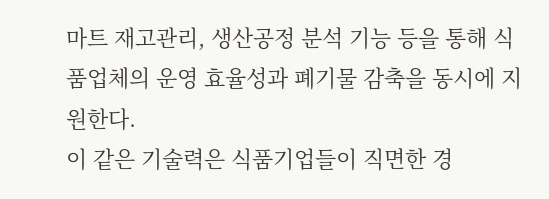마트 재고관리, 생산공정 분석 기능 등을 통해 식품업체의 운영 효율성과 폐기물 감축을 동시에 지원한다.
이 같은 기술력은 식품기업들이 직면한 경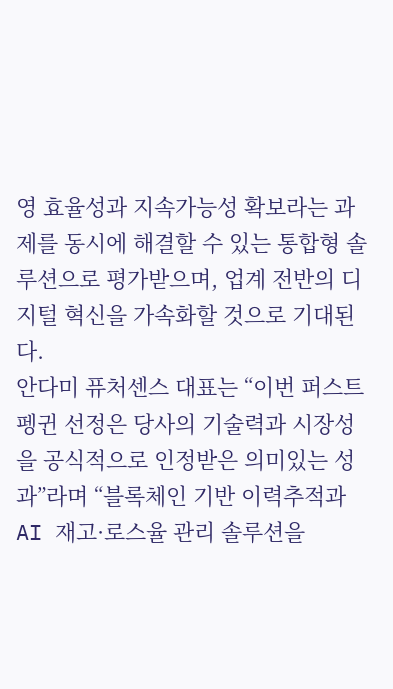영 효율성과 지속가능성 확보라는 과제를 동시에 해결할 수 있는 통합형 솔루션으로 평가받으며, 업계 전반의 디지털 혁신을 가속화할 것으로 기대된다.
안다미 퓨처센스 대표는 “이번 퍼스트펭귄 선정은 당사의 기술력과 시장성을 공식적으로 인정받은 의미있는 성과”라며 “블록체인 기반 이력추적과 AI 재고·로스율 관리 솔루션을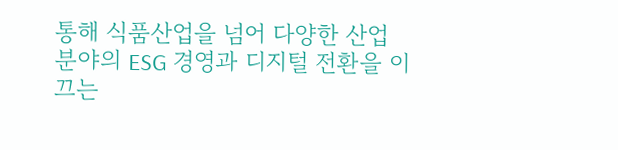통해 식품산업을 넘어 다양한 산업 분야의 ESG 경영과 디지털 전환을 이끄는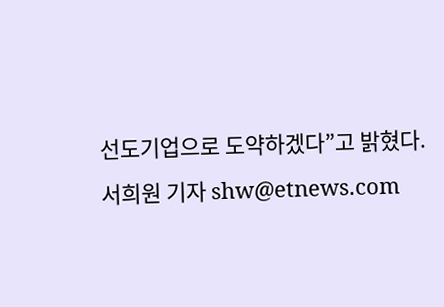선도기업으로 도약하겠다”고 밝혔다.
서희원 기자 shw@etnews.com